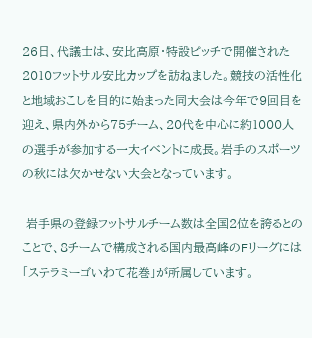26日、代議士は、安比高原・特設ピッチで開催された2010フットサル安比カップを訪ねました。競技の活性化と地域おこしを目的に始まった同大会は今年で9回目を迎え、県内外から75チーム、20代を中心に約1000人の選手が参加する一大イベントに成長。岩手のスポーツの秋には欠かせない大会となっています。

 岩手県の登録フットサルチーム数は全国2位を誇るとのことで、8チームで構成される国内最高峰のFリーグには「ステラミーゴいわて花巻」が所属しています。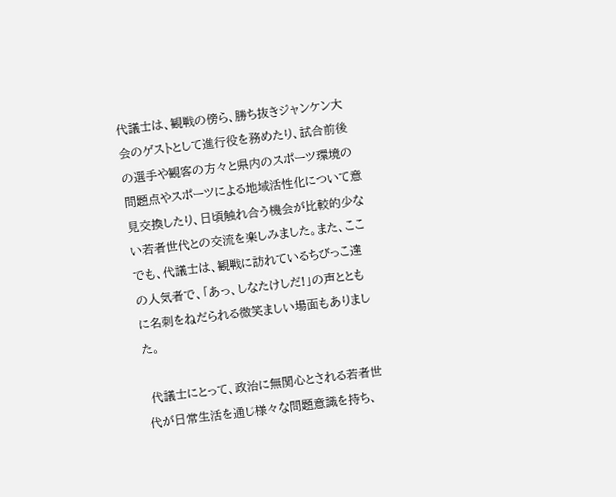代議士は、観戦の傍ら、勝ち抜きジャンケン大会のゲストとして進行役を務めたり、試合前後の選手や観客の方々と県内のスポーツ環境の問題点やスポーツによる地域活性化について意見交換したり、日頃触れ合う機会が比較的少ない若者世代との交流を楽しみました。また、ここでも、代議士は、観戦に訪れているちびっこ達の人気者で、「あっ、しなたけしだ!」の声とともに名刺をねだられる微笑ましい場面もありました。

 代議士にとって、政治に無関心とされる若者世代が日常生活を通じ様々な問題意識を持ち、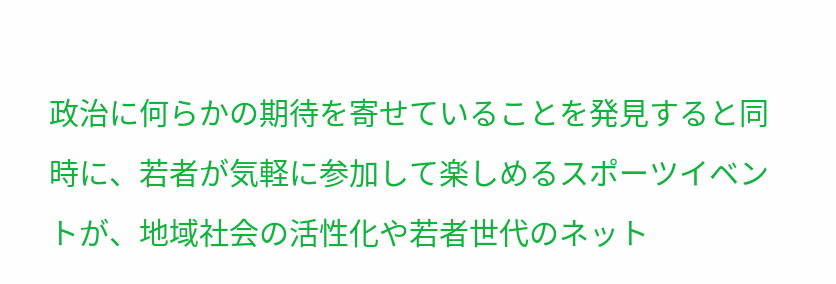政治に何らかの期待を寄せていることを発見すると同時に、若者が気軽に参加して楽しめるスポーツイベントが、地域社会の活性化や若者世代のネット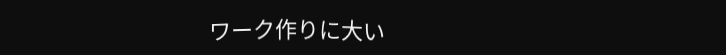ワーク作りに大い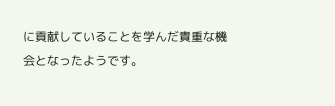に貢献していることを学んだ貴重な機会となったようです。